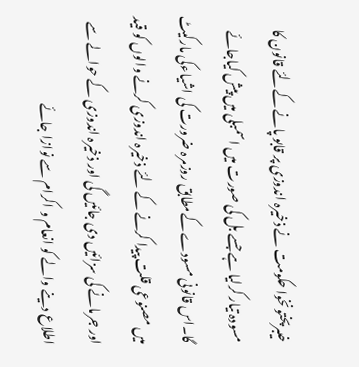خیبرپختونخوا حکومت نے ذخیرہ اندوزی پر قابو پانے کےلئے قانون کا مسودہ تیار کرلیا ہے جسے بل کی صورت میں اسمبلی میں پیش کیاجائے گا۔اس قانونی مسودے کےمطابق روزمرہ ضرورت کی اشیاءکی مارکیٹ میں مصنوعی قلت پیدا کرنے کے لئے ذخیرہ اندوزی کرنے والوں کو قید اور جرمانے کی سزائیں دی جائیں گی اور ذخیرہ اندوزی کے حوالے سے اطلاع دینے والے کو انعام و اکرام سے نوازا جائے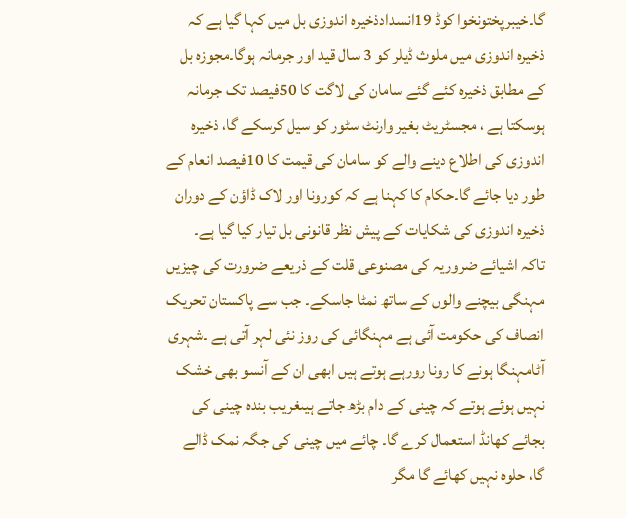گا۔خیبرپختونخوا کوڈ 19انسدادذخیرہ اندوزی بل میں کہا گیا ہے کہ ذخیرہ اندوزی میں ملوث ڈیلر کو 3 سال قید اور جرمانہ ہوگا۔مجوزہ بل کے مطابق ذخیرہ کئے گئے سامان کی لاگت کا 50فیصد تک جرمانہ ہوسکتا ہے ، مجسٹریٹ بغیر وارنٹ سٹور کو سیل کرسکے گا، ذخیرہ اندوزی کی اطلاع دینے والے کو سامان کی قیمت کا 10فیصد انعام کے طور دیا جائے گا۔حکام کا کہنا ہے کہ کورونا اور لاک ڈاؤن کے دوران ذخیرہ اندوزی کی شکایات کے پیش نظر قانونی بل تیار کیا گیا ہے۔
تاکہ اشیائے ضروریہ کی مصنوعی قلت کے ذریعے ضرورت کی چیزیں مہنگی بیچنے والوں کے ساتھ نمٹا جاسکے۔ جب سے پاکستان تحریک انصاف کی حکومت آئی ہے مہنگائی کی روز نئی لہر آتی ہے ۔شہری آٹامہنگا ہونے کا رونا رورہے ہوتے ہیں ابھی ان کے آنسو بھی خشک نہیں ہوئے ہوتے کہ چینی کے دام بڑھ جاتے ہیںغریب بندہ چینی کی بجائے کھانڈ استعمال کرے گا۔ چائے میں چینی کی جگہ نمک ڈالے گا، حلوہ نہیں کھائے گا مگر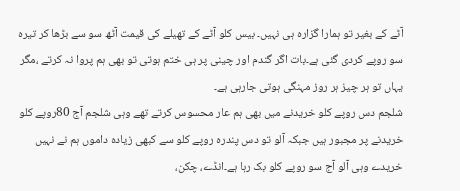آٹے کے بغیر تو ہمارا گزارہ ہی نہیں۔ بیس کلو آٹے کے تھیلے کی قیمت آٹھ سو سے بڑھا کر تیرہ سو روپے کردی گئی ہے۔بات اگر گندم اور چینی پر ہی ختم ہوتی تو بھی ہم پروا نہ کرتے ،مگر یہاں تو ہر چیز ہر روز مہنگی ہوتی جارہی ہے۔
شلجم دس روپے کلو خریدنے میں بھی ہم عار محسوس کرتے تھے وہی شلجم آج 80روپے کلو خریدنے پر مجبور ہیں جبکہ آلو تو دس پندرہ روپے کلو سے کبھی زیادہ داموں ہم نے نہیں خریدے وہی آلو آج سو روپے کلو بک رہا ہے۔انڈے، چکن،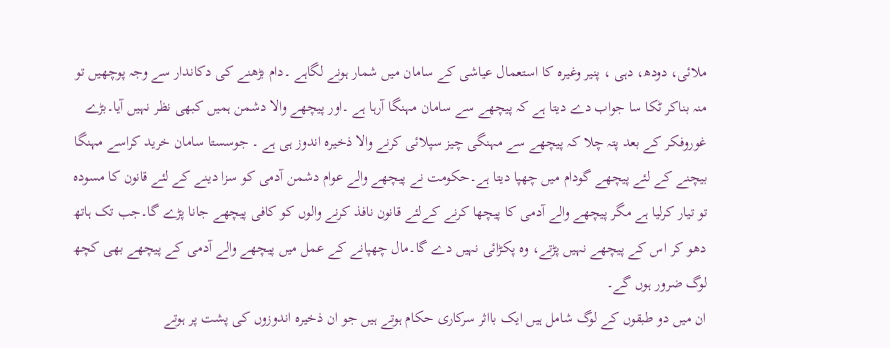ملائی، دودھ، دہی ، پنیر وغیرہ کا استعمال عیاشی کے سامان میں شمار ہونے لگاہے ۔دام بڑھنے کی دکاندار سے وجہ پوچھیں تو منہ بناکر ٹکا سا جواب دے دیتا ہے کہ پیچھے سے سامان مہنگا آرہا ہے ۔اور پیچھے والا دشمن ہمیں کبھی نظر نہیں آیا۔بڑے غوروفکر کے بعد پتہ چلا کہ پیچھے سے مہنگی چیز سپلائی کرنے والا ذخیرہ اندوز ہی ہے ۔ جوسستا سامان خرید کراسے مہنگا بیچنے کے لئے پیچھے گودام میں چھپا دیتا ہے۔حکومت نے پیچھے والے عوام دشمن آدمی کو سزا دینے کے لئے قانون کا مسودہ تو تیار کرلیا ہے مگر پیچھے والے آدمی کا پیچھا کرنے کےلئے قانون نافذ کرنے والوں کو کافی پیچھے جانا پڑے گا۔جب تک ہاتھ دھو کر اس کے پیچھے نہیں پڑتے، وہ پکڑائی نہیں دے گا۔مال چھپانے کے عمل میں پیچھے والے آدمی کے پیچھے بھی کچھ لوگ ضرور ہوں گے۔
ان میں دو طبقوں کے لوگ شامل ہیں ایک بااثر سرکاری حکام ہوتے ہیں جو ان ذخیرہ اندوزوں کی پشت پر ہوتے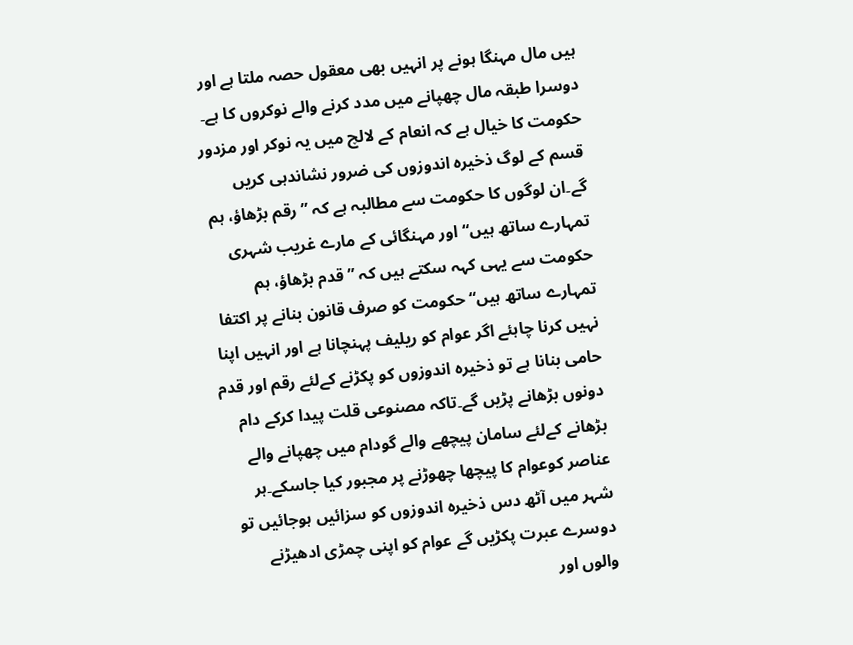ہیں مال مہنگا ہونے پر انہیں بھی معقول حصہ ملتا ہے اور دوسرا طبقہ مال چھپانے میں مدد کرنے والے نوکروں کا ہے۔ حکومت کا خیال ہے کہ انعام کے لالچ میں یہ نوکر اور مزدور قسم کے لوگ ذخیرہ اندوزوں کی ضرور نشاندہی کریں گے۔ان لوگوں کا حکومت سے مطالبہ ہے کہ ” رقم بڑھاؤ، ہم تمہارے ساتھ ہیں“اور مہنگائی کے مارے غریب شہری حکومت سے یہی کہہ سکتے ہیں کہ ” قدم بڑھاؤ، ہم تمہارے ساتھ ہیں“حکومت کو صرف قانون بنانے پر اکتفا نہیں کرنا چاہئے اگر عوام کو ریلیف پہنچانا ہے اور انہیں اپنا حامی بنانا ہے تو ذخیرہ اندوزوں کو پکڑنے کےلئے رقم اور قدم دونوں بڑھانے پڑیں گے۔تاکہ مصنوعی قلت پیدا کرکے دام بڑھانے کےلئے سامان پیچھے والے گودام میں چھپانے والے عناصر کوعوام کا پیچھا چھوڑنے پر مجبور کیا جاسکے۔ہر شہر میں آٹھ دس ذخیرہ اندوزوں کو سزائیں ہوجائیں تو دوسرے عبرت پکڑیں گے عوام کو اپنی چمڑی ادھیڑنے والوں اور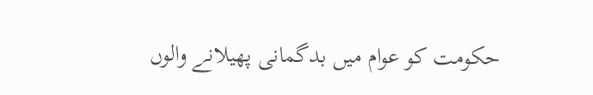حکومت کو عوام میں بدگمانی پھیلانے والوں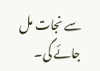سے نجات مل جائے گی۔